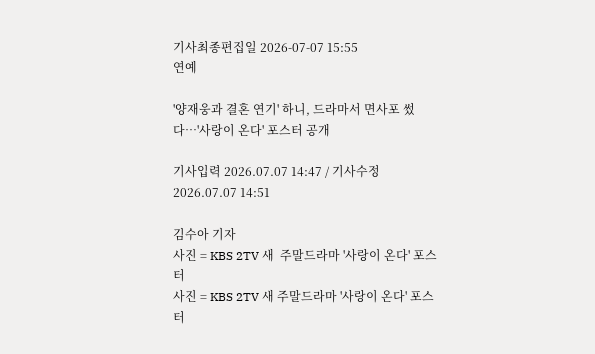기사최종편집일 2026-07-07 15:55
연예

'양재웅과 결혼 연기' 하니, 드라마서 면사포 썼다…'사랑이 온다' 포스터 공개

기사입력 2026.07.07 14:47 / 기사수정 2026.07.07 14:51

김수아 기자
사진 = KBS 2TV 새  주말드라마 '사랑이 온다' 포스터
사진 = KBS 2TV 새 주말드라마 '사랑이 온다' 포스터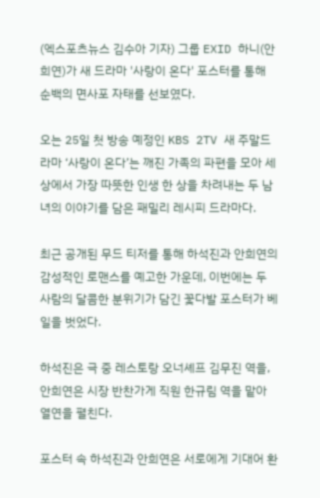(엑스포츠뉴스 김수아 기자) 그룹 EXID 하니(안희연)가 새 드라마 '사랑이 온다' 포스터를 통해 순백의 면사포 자태를 선보였다.

오는 25일 첫 방송 예정인 KBS 2TV 새 주말드라마 ‘사랑이 온다’는 깨진 가족의 파편을 모아 세상에서 가장 따뜻한 인생 한 상을 차려내는 두 남녀의 이야기를 담은 패밀리 레시피 드라마다.

최근 공개된 무드 티저를 통해 하석진과 안희연의 감성적인 로맨스를 예고한 가운데, 이번에는 두 사람의 달콤한 분위기가 담긴 꽃다발 포스터가 베일을 벗었다.

하석진은 극 중 레스토랑 오너셰프 김무진 역을, 안희연은 시장 반찬가게 직원 한규림 역을 맡아 열연을 펼친다.

포스터 속 하석진과 안희연은 서로에게 기대어 환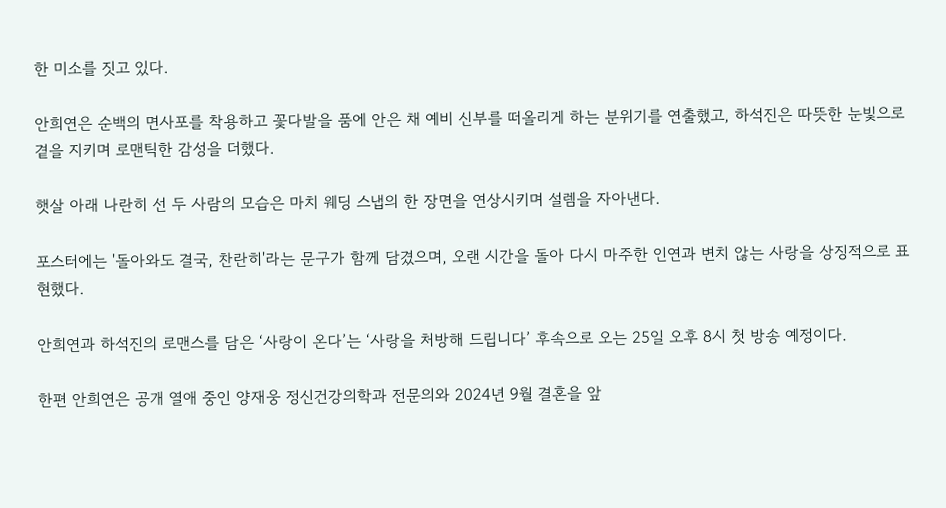한 미소를 짓고 있다.

안희연은 순백의 면사포를 착용하고 꽃다발을 품에 안은 채 예비 신부를 떠올리게 하는 분위기를 연출했고, 하석진은 따뜻한 눈빛으로 곁을 지키며 로맨틱한 감성을 더했다.

햇살 아래 나란히 선 두 사람의 모습은 마치 웨딩 스냅의 한 장면을 연상시키며 설렘을 자아낸다.

포스터에는 '돌아와도 결국, 찬란히'라는 문구가 함께 담겼으며, 오랜 시간을 돌아 다시 마주한 인연과 변치 않는 사랑을 상징적으로 표현했다.

안희연과 하석진의 로맨스를 담은 ‘사랑이 온다’는 ‘사랑을 처방해 드립니다’ 후속으로 오는 25일 오후 8시 첫 방송 예정이다.

한편 안희연은 공개 열애 중인 양재웅 정신건강의학과 전문의와 2024년 9월 결혼을 앞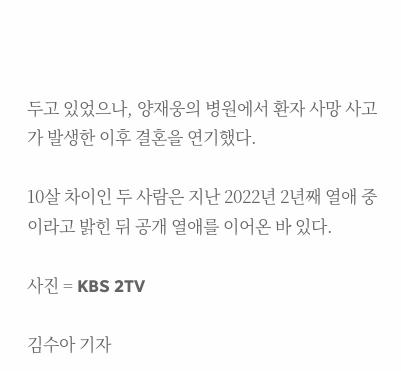두고 있었으나, 양재웅의 병원에서 환자 사망 사고가 발생한 이후 결혼을 연기했다.

10살 차이인 두 사람은 지난 2022년 2년째 열애 중이라고 밝힌 뒤 공개 열애를 이어온 바 있다.

사진 = KBS 2TV

김수아 기자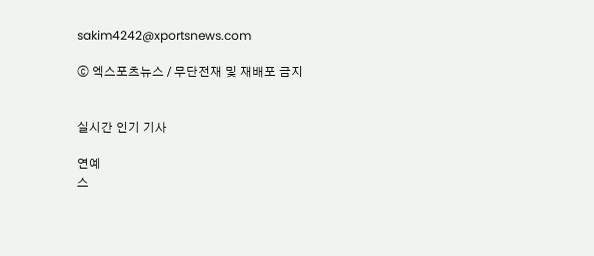sakim4242@xportsnews.com

ⓒ 엑스포츠뉴스 / 무단전재 및 재배포 금지


실시간 인기 기사

연예
스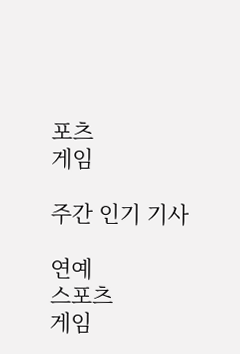포츠
게임

주간 인기 기사

연예
스포츠
게임